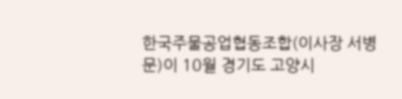한국주물공업협동조합(이사장 서병문)이 10월 경기도 고양시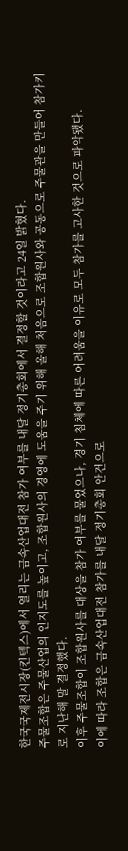한국국제전시장(킨텍스)에서 열리는 금속산업대전 참가 여부를 내달 정기총회에서 결정할 것이라고 24일 밝혔다.
주물조합은 주물산업의 인지도를 높이고, 조합원사의 경영에 도움을 주기 위해 올해 처음으로 조합원사와 공동으로 주물관을 만들어 참가키로 지난해 말 결정했다.
이후 주물조합이 조합원사를 대상을 참가 여부를 물었으나, 경기 침체에 따른 어려움을 이유로 모두 참가를 고사한 것으로 파악됐다.
이에 따라 조합은 금속산업대전 참가를 내달 정기총회 안건으로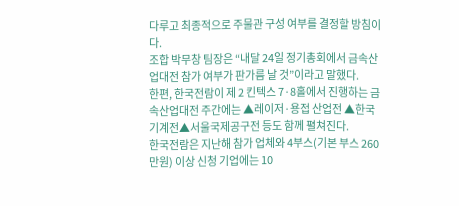다루고 최종적으로 주물관 구성 여부를 결정할 방침이다.
조합 박무창 팀장은 “내달 24일 정기총회에서 금속산업대전 참가 여부가 판가름 날 것”이라고 말했다.
한편, 한국전람이 제 2 킨텍스 7·8홀에서 진행하는 금속산업대전 주간에는 ▲레이저·용접 산업전 ▲한국기계전▲서울국제공구전 등도 함께 펼쳐진다.
한국전람은 지난해 참가 업체와 4부스(기본 부스 260만원) 이상 신청 기업에는 10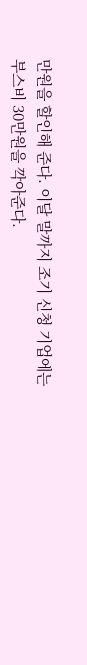만원을 할인해 준다. 이달 말까지 조기 신청 기업에는 부스비 30만원을 깍아준다.